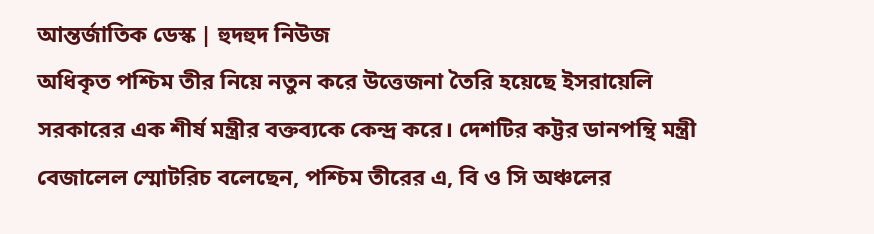আন্তর্জাতিক ডেস্ক | হুদহুদ নিউজ
অধিকৃত পশ্চিম তীর নিয়ে নতুন করে উত্তেজনা তৈরি হয়েছে ইসরায়েলি সরকারের এক শীর্ষ মন্ত্রীর বক্তব্যকে কেন্দ্র করে। দেশটির কট্টর ডানপন্থি মন্ত্রী বেজালেল স্মোটরিচ বলেছেন, পশ্চিম তীরের এ, বি ও সি অঞ্চলের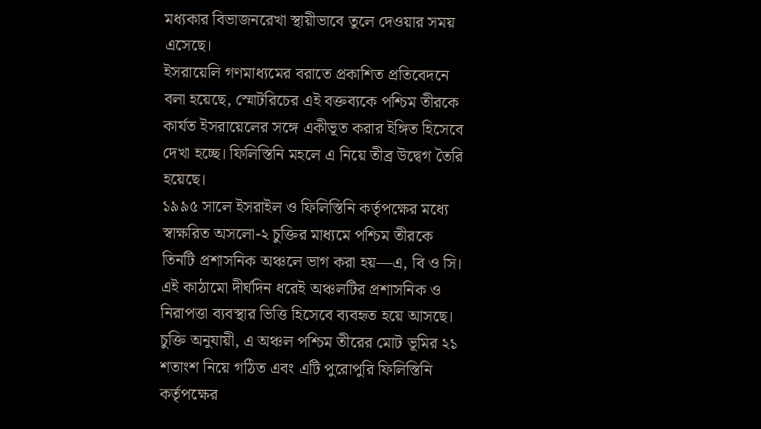মধ্যকার বিভাজনরেখা স্থায়ীভাবে তুলে দেওয়ার সময় এসেছে।
ইসরায়েলি গণমাধ্যমের বরাতে প্রকাশিত প্রতিবেদনে বলা হয়েছে, স্মোটরিচের এই বক্তব্যকে পশ্চিম তীরকে কার্যত ইসরায়েলের সঙ্গে একীভূত করার ইঙ্গিত হিসেবে দেখা হচ্ছে। ফিলিস্তিনি মহলে এ নিয়ে তীব্র উদ্বেগ তৈরি হয়েছে।
১৯৯৫ সালে ইসরাইল ও ফিলিস্তিনি কর্তৃপক্ষের মধ্যে স্বাক্ষরিত অসলো-২ চুক্তির মাধ্যমে পশ্চিম তীরকে তিনটি প্রশাসনিক অঞ্চলে ভাগ করা হয়—এ, বি ও সি। এই কাঠামো দীর্ঘদিন ধরেই অঞ্চলটির প্রশাসনিক ও নিরাপত্তা ব্যবস্থার ভিত্তি হিসেবে ব্যবহৃত হয়ে আসছে।
চুক্তি অনুযায়ী, এ অঞ্চল পশ্চিম তীরের মোট ভূমির ২১ শতাংশ নিয়ে গঠিত এবং এটি পুরোপুরি ফিলিস্তিনি কর্তৃপক্ষের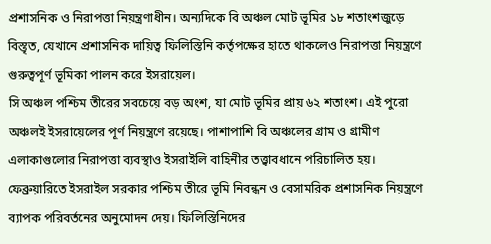প্রশাসনিক ও নিরাপত্তা নিয়ন্ত্রণাধীন। অন্যদিকে বি অঞ্চল মোট ভূমির ১৮ শতাংশজুড়ে বিস্তৃত, যেখানে প্রশাসনিক দায়িত্ব ফিলিস্তিনি কর্তৃপক্ষের হাতে থাকলেও নিরাপত্তা নিয়ন্ত্রণে গুরুত্বপূর্ণ ভূমিকা পালন করে ইসরায়েল।
সি অঞ্চল পশ্চিম তীরের সবচেয়ে বড় অংশ, যা মোট ভূমির প্রায় ৬২ শতাংশ। এই পুরো অঞ্চলই ইসরায়েলের পূর্ণ নিয়ন্ত্রণে রয়েছে। পাশাপাশি বি অঞ্চলের গ্রাম ও গ্রামীণ এলাকাগুলোর নিরাপত্তা ব্যবস্থাও ইসরাইলি বাহিনীর তত্ত্বাবধানে পরিচালিত হয়।
ফেব্রুয়ারিতে ইসরাইল সরকার পশ্চিম তীরে ভূমি নিবন্ধন ও বেসামরিক প্রশাসনিক নিয়ন্ত্রণে ব্যাপক পরিবর্তনের অনুমোদন দেয়। ফিলিস্তিনিদের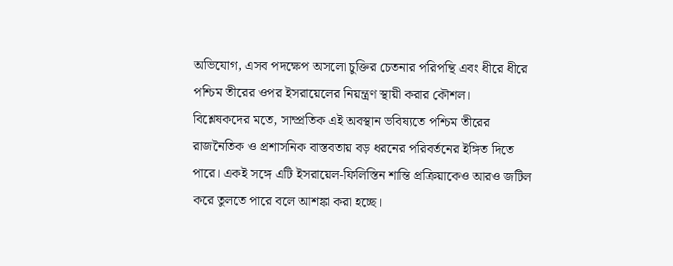অভিযোগ, এসব পদক্ষেপ অসলো চুক্তির চেতনার পরিপন্থি এবং ধীরে ধীরে পশ্চিম তীরের ওপর ইসরায়েলের নিয়ন্ত্রণ স্থায়ী করার কৌশল।
বিশ্লেষকদের মতে, সাম্প্রতিক এই অবস্থান ভবিষ্যতে পশ্চিম তীরের রাজনৈতিক ও প্রশাসনিক বাস্তবতায় বড় ধরনের পরিবর্তনের ইঙ্গিত দিতে পারে। একই সঙ্গে এটি ইসরায়েল-ফিলিস্তিন শান্তি প্রক্রিয়াকেও আরও জটিল করে তুলতে পারে বলে আশঙ্কা করা হচ্ছে।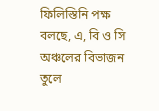ফিলিস্তিনি পক্ষ বলছে, এ, বি ও সি অঞ্চলের বিভাজন তুলে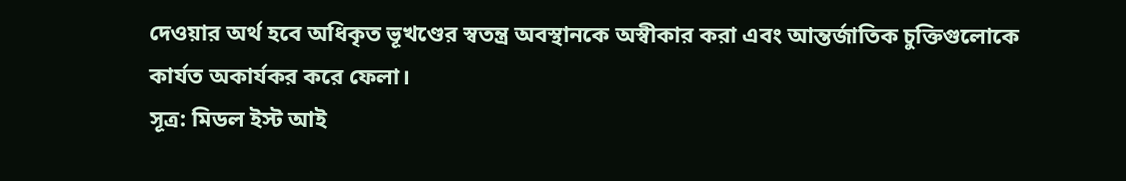দেওয়ার অর্থ হবে অধিকৃত ভূখণ্ডের স্বতন্ত্র অবস্থানকে অস্বীকার করা এবং আন্তর্জাতিক চুক্তিগুলোকে কার্যত অকার্যকর করে ফেলা।
সূত্র: মিডল ইস্ট আই